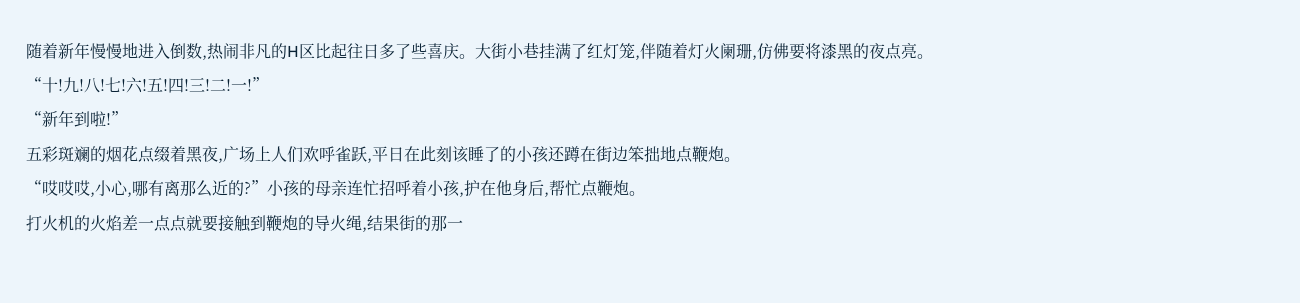随着新年慢慢地进入倒数,热闹非凡的H区比起往日多了些喜庆。大街小巷挂满了红灯笼,伴随着灯火阑珊,仿佛要将漆黑的夜点亮。
“十!九!八!七!六!五!四!三!二!一!”
“新年到啦!”
五彩斑斓的烟花点缀着黑夜,广场上人们欢呼雀跃,平日在此刻该睡了的小孩还蹲在街边笨拙地点鞭炮。
“哎哎哎,小心,哪有离那么近的?”小孩的母亲连忙招呼着小孩,护在他身后,帮忙点鞭炮。
打火机的火焰差一点点就要接触到鞭炮的导火绳,结果街的那一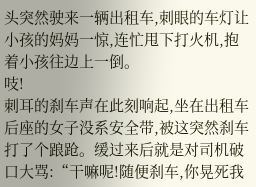头突然驶来一辆出租车,刺眼的车灯让小孩的妈妈一惊,连忙甩下打火机,抱着小孩往边上一倒。
吱!
刺耳的刹车声在此刻响起,坐在出租车后座的女子没系安全带,被这突然刹车打了个踉跄。缓过来后就是对司机破口大骂:“干嘛呢!随便刹车,你晃死我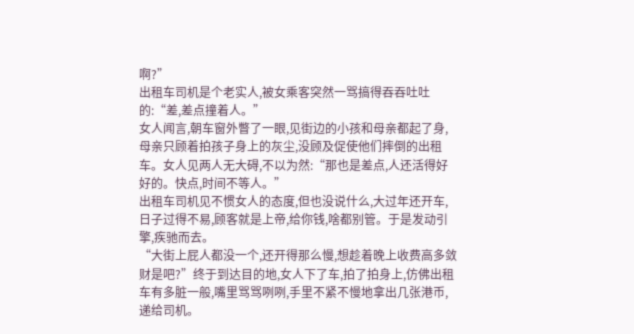啊?”
出租车司机是个老实人,被女乘客突然一骂搞得吞吞吐吐的:“差,差点撞着人。”
女人闻言,朝车窗外瞥了一眼,见街边的小孩和母亲都起了身,母亲只顾着拍孩子身上的灰尘,没顾及促使他们摔倒的出租车。女人见两人无大碍,不以为然:“那也是差点,人还活得好好的。快点,时间不等人。”
出租车司机见不惯女人的态度,但也没说什么,大过年还开车,日子过得不易,顾客就是上帝,给你钱,啥都别管。于是发动引擎,疾驰而去。
“大街上屁人都没一个,还开得那么慢,想趁着晚上收费高多敛财是吧?”终于到达目的地,女人下了车,拍了拍身上,仿佛出租车有多脏一般,嘴里骂骂咧咧,手里不紧不慢地拿出几张港币,递给司机。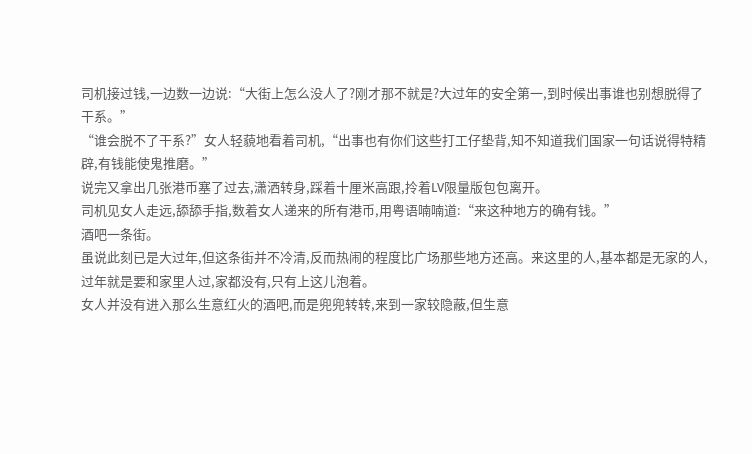司机接过钱,一边数一边说:“大街上怎么没人了?刚才那不就是?大过年的安全第一,到时候出事谁也别想脱得了干系。”
“谁会脱不了干系?”女人轻藐地看着司机,“出事也有你们这些打工仔垫背,知不知道我们国家一句话说得特精辟,有钱能使鬼推磨。”
说完又拿出几张港币塞了过去,潇洒转身,踩着十厘米高跟,拎着LV限量版包包离开。
司机见女人走远,舔舔手指,数着女人递来的所有港币,用粤语喃喃道:“来这种地方的确有钱。”
酒吧一条街。
虽说此刻已是大过年,但这条街并不冷清,反而热闹的程度比广场那些地方还高。来这里的人,基本都是无家的人,过年就是要和家里人过,家都没有,只有上这儿泡着。
女人并没有进入那么生意红火的酒吧,而是兜兜转转,来到一家较隐蔽,但生意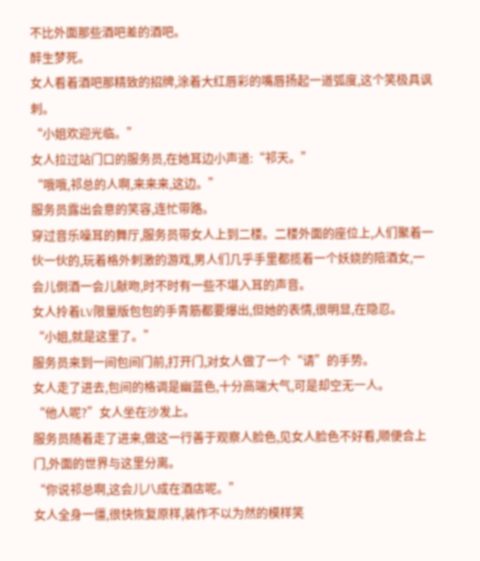不比外面那些酒吧差的酒吧。
醉生梦死。
女人看着酒吧那精致的招牌,涂着大红唇彩的嘴唇扬起一道弧度,这个笑极具讽刺。
“小姐欢迎光临。”
女人拉过站门口的服务员,在她耳边小声道:“祁天。”
“哦哦,祁总的人啊,来来来,这边。”
服务员露出会意的笑容,连忙带路。
穿过音乐噪耳的舞厅,服务员带女人上到二楼。二楼外面的座位上,人们聚着一伙一伙的,玩着格外刺激的游戏,男人们几乎手里都揽着一个妖娆的陪酒女,一会儿倒酒一会儿献吻,时不时有一些不堪入耳的声音。
女人拎着LV限量版包包的手青筋都要爆出,但她的表情,很明显,在隐忍。
“小姐,就是这里了。”
服务员来到一间包间门前,打开门,对女人做了一个“请”的手势。
女人走了进去,包间的格调是幽蓝色,十分高端大气,可是却空无一人。
“他人呢?”女人坐在沙发上。
服务员随着走了进来,做这一行善于观察人脸色,见女人脸色不好看,顺便合上门,外面的世界与这里分离。
“你说祁总啊,这会儿八成在酒店呢。”
女人全身一僵,很快恢复原样,装作不以为然的模样笑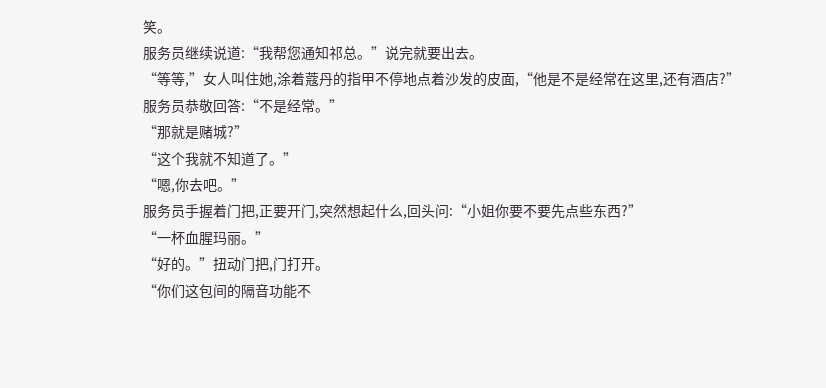笑。
服务员继续说道:“我帮您通知祁总。”说完就要出去。
“等等,”女人叫住她,涂着蔻丹的指甲不停地点着沙发的皮面,“他是不是经常在这里,还有酒店?”
服务员恭敬回答:“不是经常。”
“那就是赌城?”
“这个我就不知道了。”
“嗯,你去吧。”
服务员手握着门把,正要开门,突然想起什么,回头问:“小姐你要不要先点些东西?”
“一杯血腥玛丽。”
“好的。”扭动门把,门打开。
“你们这包间的隔音功能不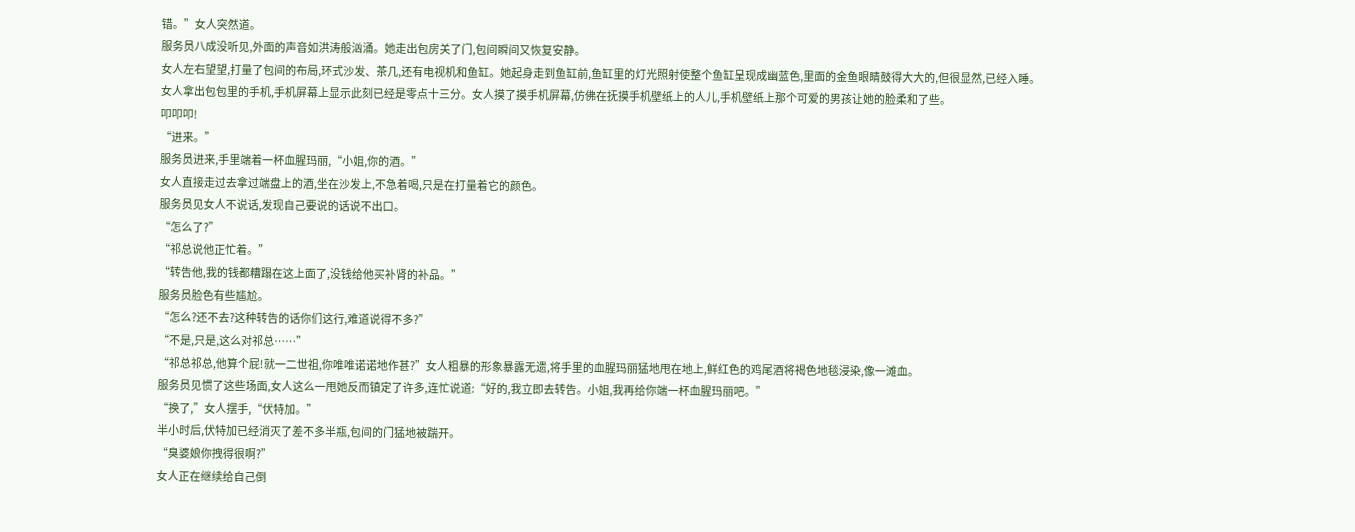错。”女人突然道。
服务员八成没听见,外面的声音如洪涛般汹涌。她走出包房关了门,包间瞬间又恢复安静。
女人左右望望,打量了包间的布局,环式沙发、茶几,还有电视机和鱼缸。她起身走到鱼缸前,鱼缸里的灯光照射使整个鱼缸呈现成幽蓝色,里面的金鱼眼睛鼓得大大的,但很显然,已经入睡。
女人拿出包包里的手机,手机屏幕上显示此刻已经是零点十三分。女人摸了摸手机屏幕,仿佛在抚摸手机壁纸上的人儿,手机壁纸上那个可爱的男孩让她的脸柔和了些。
叩叩叩!
“进来。”
服务员进来,手里端着一杯血腥玛丽,“小姐,你的酒。”
女人直接走过去拿过端盘上的酒,坐在沙发上,不急着喝,只是在打量着它的颜色。
服务员见女人不说话,发现自己要说的话说不出口。
“怎么了?”
“祁总说他正忙着。”
“转告他,我的钱都糟蹋在这上面了,没钱给他买补肾的补品。”
服务员脸色有些尴尬。
“怎么?还不去?这种转告的话你们这行,难道说得不多?”
“不是,只是,这么对祁总……”
“祁总祁总,他算个屁!就一二世祖,你唯唯诺诺地作甚?”女人粗暴的形象暴露无遗,将手里的血腥玛丽猛地甩在地上,鲜红色的鸡尾酒将褐色地毯浸染,像一滩血。
服务员见惯了这些场面,女人这么一甩她反而镇定了许多,连忙说道:“好的,我立即去转告。小姐,我再给你端一杯血腥玛丽吧。”
“换了,”女人摆手,“伏特加。”
半小时后,伏特加已经消灭了差不多半瓶,包间的门猛地被踹开。
“臭婆娘你拽得很啊?”
女人正在继续给自己倒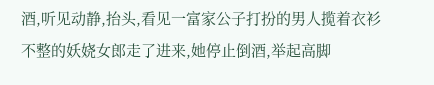酒,听见动静,抬头,看见一富家公子打扮的男人揽着衣衫不整的妖娆女郎走了进来,她停止倒酒,举起高脚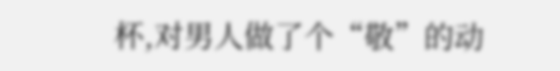杯,对男人做了个“敬”的动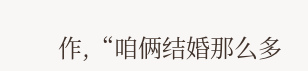作,“咱俩结婚那么多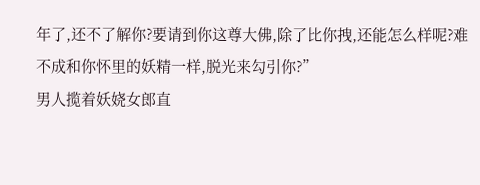年了,还不了解你?要请到你这尊大佛,除了比你拽,还能怎么样呢?难不成和你怀里的妖精一样,脱光来勾引你?”
男人揽着妖娆女郎直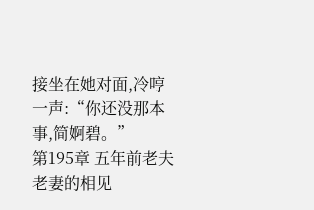接坐在她对面,冷哼一声:“你还没那本事,简婀碧。”
第195章 五年前老夫老妻的相见